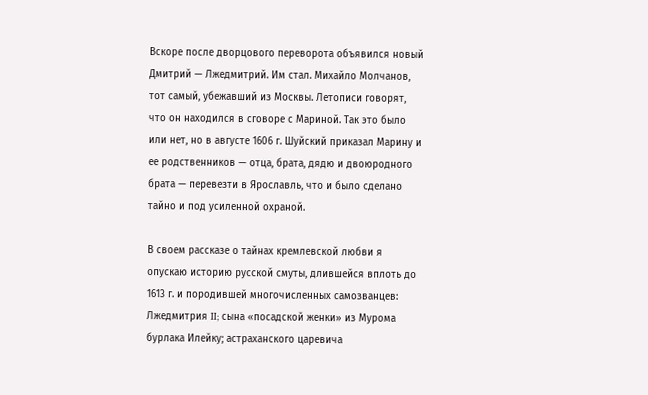Вскоре после дворцового переворота объявился новый Дмитрий — Лжедмитрий. Им стал. Михайло Молчанов, тот самый, убежавший из Москвы. Летописи говорят, что он находился в сговоре с Мариной. Так это было или нет, но в августе 1606 г. Шуйский приказал Марину и ее родственников — отца, брата, дядю и двоюродного брата — перевезти в Ярославль, что и было сделано тайно и под усиленной охраной.

В своем рассказе о тайнах кремлевской любви я опускаю историю русской смуты, длившейся вплоть до 1613 г. и породившей многочисленных самозванцев: Лжедмитрия II; сына «посадской женки» из Мурома бурлака Илейку; астраханского царевича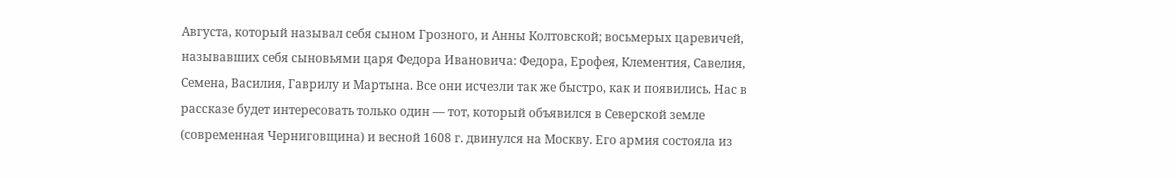Августа, который называл себя сыном Грозного, и Анны Колтовской; восьмерых царевичей, называвших себя сыновьями царя Федора Ивановича: Федора, Ерофея, Клементия, Савелия, Семена, Василия, Гаврилу и Мартына. Все они исчезли так же быстро, как и появились. Нас в рассказе будет интересовать только один — тот, который объявился в Северской земле (современная Черниговщина) и весной 1608 г. двинулся на Москву. Его армия состояла из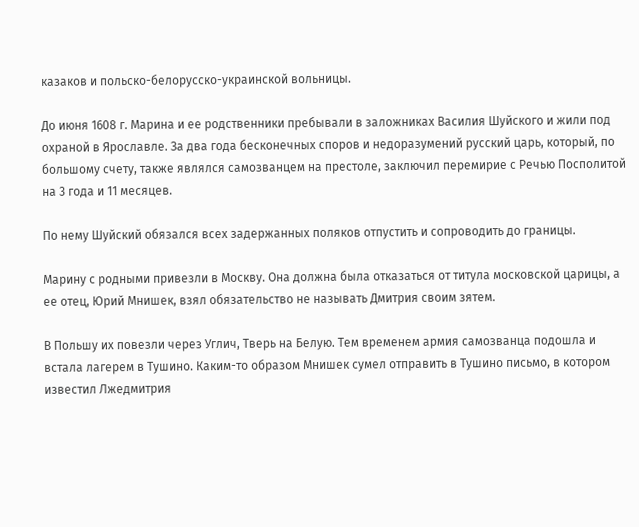казаков и польско-белорусско-украинской вольницы.

До июня 1608 г. Марина и ее родственники пребывали в заложниках Василия Шуйского и жили под охраной в Ярославле. За два года бесконечных споров и недоразумений русский царь, который, по большому счету, также являлся самозванцем на престоле, заключил перемирие с Речью Посполитой на 3 года и 11 месяцев.

По нему Шуйский обязался всех задержанных поляков отпустить и сопроводить до границы.

Марину с родными привезли в Москву. Она должна была отказаться от титула московской царицы, а ее отец, Юрий Мнишек, взял обязательство не называть Дмитрия своим зятем.

В Польшу их повезли через Углич, Тверь на Белую. Тем временем армия самозванца подошла и встала лагерем в Тушино. Каким-то образом Мнишек сумел отправить в Тушино письмо, в котором известил Лжедмитрия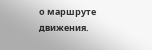о маршруте движения.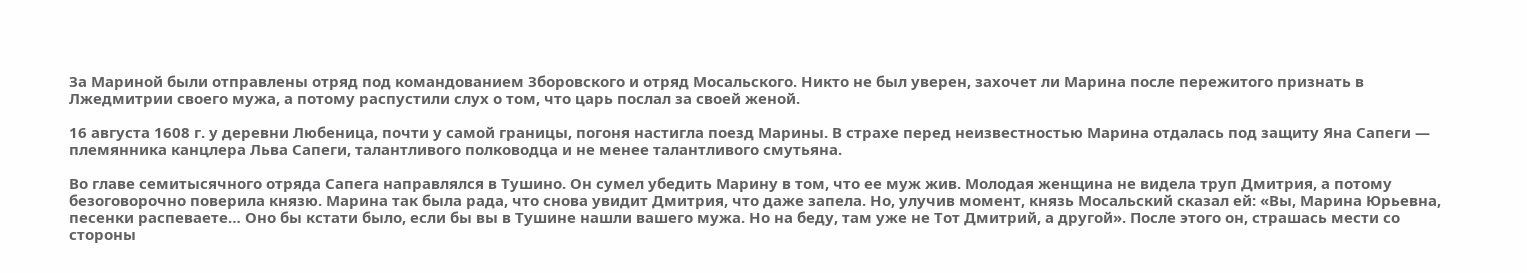За Мариной были отправлены отряд под командованием Зборовского и отряд Мосальского. Никто не был уверен, захочет ли Марина после пережитого признать в Лжедмитрии своего мужа, а потому распустили слух о том, что царь послал за своей женой.

16 августа 1608 г. у деревни Любеница, почти у самой границы, погоня настигла поезд Марины. В страхе перед неизвестностью Марина отдалась под защиту Яна Сапеги — племянника канцлера Льва Сапеги, талантливого полководца и не менее талантливого смутьяна.

Во главе семитысячного отряда Сапега направлялся в Тушино. Он сумел убедить Марину в том, что ее муж жив. Молодая женщина не видела труп Дмитрия, а потому безоговорочно поверила князю. Марина так была рада, что снова увидит Дмитрия, что даже запела. Но, улучив момент, князь Мосальский сказал ей: «Вы, Марина Юрьевна, песенки распеваете… Оно бы кстати было, если бы вы в Тушине нашли вашего мужа. Но на беду, там уже не Тот Дмитрий, а другой». После этого он, страшась мести со стороны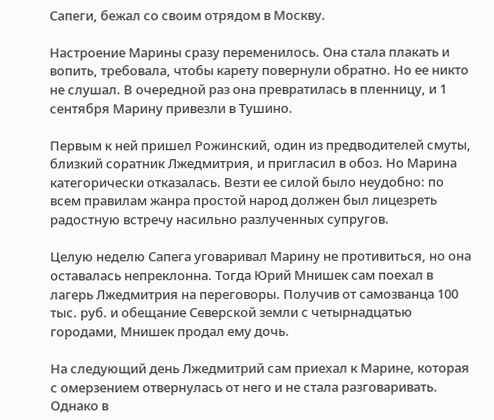Сапеги, бежал со своим отрядом в Москву.

Настроение Марины сразу переменилось. Она стала плакать и вопить, требовала, чтобы карету повернули обратно. Но ее никто не слушал. В очередной раз она превратилась в пленницу, и 1 сентября Марину привезли в Тушино.

Первым к ней пришел Рожинский, один из предводителей смуты, близкий соратник Лжедмитрия, и пригласил в обоз. Но Марина категорически отказалась. Везти ее силой было неудобно: по всем правилам жанра простой народ должен был лицезреть радостную встречу насильно разлученных супругов.

Целую неделю Сапега уговаривал Марину не противиться, но она оставалась непреклонна. Тогда Юрий Мнишек сам поехал в лагерь Лжедмитрия на переговоры. Получив от самозванца 100 тыс. руб. и обещание Северской земли с четырнадцатью городами, Мнишек продал ему дочь.

На следующий день Лжедмитрий сам приехал к Марине, которая с омерзением отвернулась от него и не стала разговаривать. Однако в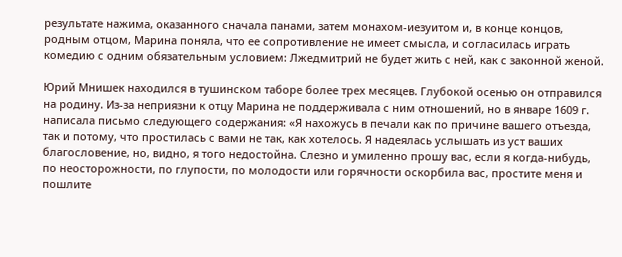результате нажима, оказанного сначала панами, затем монахом-иезуитом и, в конце концов, родным отцом, Марина поняла, что ее сопротивление не имеет смысла, и согласилась играть комедию с одним обязательным условием: Лжедмитрий не будет жить с ней, как с законной женой.

Юрий Мнишек находился в тушинском таборе более трех месяцев. Глубокой осенью он отправился на родину. Из-за неприязни к отцу Марина не поддерживала с ним отношений, но в январе 1609 г. написала письмо следующего содержания: «Я нахожусь в печали как по причине вашего отъезда, так и потому, что простилась с вами не так, как хотелось. Я надеялась услышать из уст ваших благословение, но, видно, я того недостойна. Слезно и умиленно прошу вас, если я когда-нибудь, по неосторожности, по глупости, по молодости или горячности оскорбила вас, простите меня и пошлите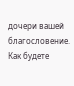дочери вашей благословение. Как будете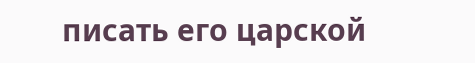писать его царской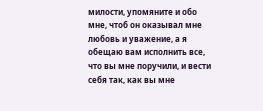милости, упомяните и обо мне, чтоб он оказывал мне любовь и уважение, а я обещаю вам исполнить все, что вы мне поручили, и вести себя так, как вы мне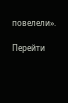повелели».

Перейти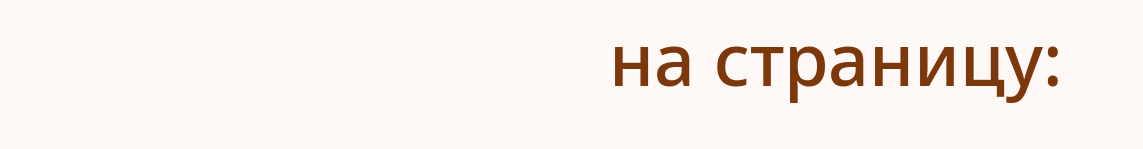на страницу: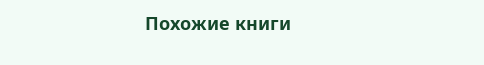Похожие книги